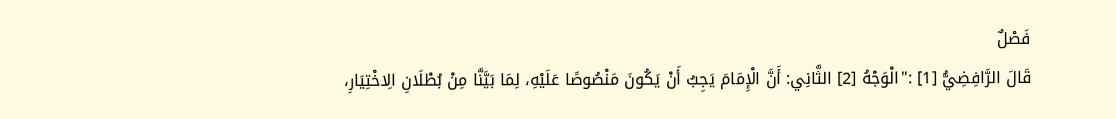فَصْلٌ
قَالَ الرَّافِضِيُّ [1] :"الْوَجْهُ [2] الثَّانِي: أَنَّ الْإِمَامَ يَجِبُ أَنْ يَكُونَ مَنْصُوصًا عَلَيْهِ، لِمَا بَيَّنَّا مِنْ بُطْلَانِ الِاخْتِيَارِ،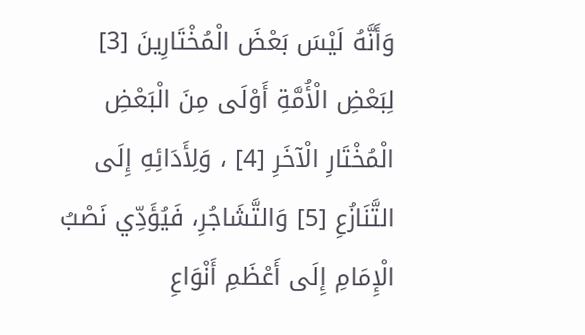وَأَنَّهُ لَيْسَ بَعْضَ الْمُخْتَارِينَ [3] لِبَعْضِ الْأُمَّةِ أَوْلَى مِنَ الْبَعْضِ الْمُخْتَارِ الْآخَرِ [4] ، وَلِأَدَائِهِ إِلَى التَّنَازُعِ [5] وَالتَّشَاجُرِ، فَيُؤَدِّي نَصْبُ الْإِمَامِ إِلَى أَعْظَمِ أَنْوَاعِ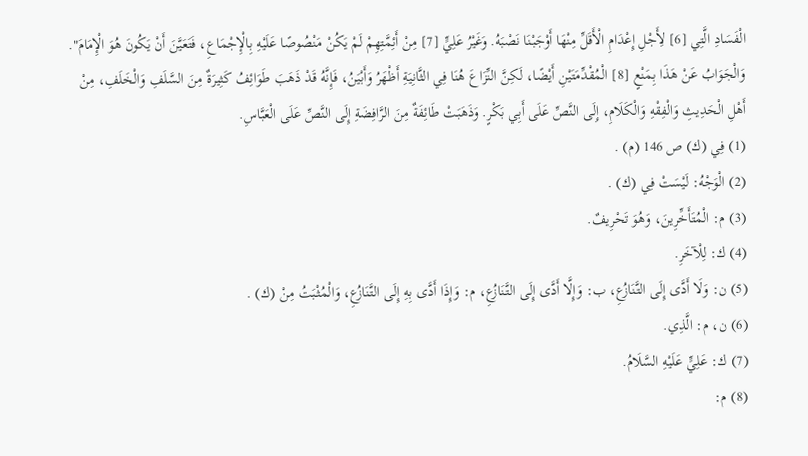الْفَسَادِ الَّتِي [6] لِأَجْلِ إِعْدَامِ الْأَقَلِّ مِنْهَا أَوْجَبْنَا نَصْبَهُ. وَغَيْرُ عَلِيٍّ [7] مِنْ أَئِمَّتِهِمْ لَمْ يَكُنْ مَنْصُوصًا عَلَيْهِ بِالْإِجْمَاعِ، فَتَعَيَّنَ أَنْ يَكُونَ هُوَ الْإِمَامَ".
وَالْجَوَابُ عَنْ هَذَا بِمَنْعٍ [8] الْمُقْدِّمَتَيْنِ أَيْضًا، لَكِنَّ النِّزَاعَ هُنَا فِي الثَّانِيَةِ أَظْهَرُ وَأَبْيَنُ، فَإِنَّهُ قَدْ ذَهَبَ طَوَائِفُ كَثِيرَةٌ مِنَ السَّلَفِ وَالْخَلَفِ، مِنْ أَهْلِ الْحَدِيثِ وَالْفِقْهِ وَالْكَلَامِ، إِلَى النَّصِّ عَلَى أَبِي بَكْرٍ. وَذَهَبَتْ طَائِفَةٌ مِنَ الرَّافِضَةِ إِلَى النَّصِّ عَلَى الْعَبَّاسِ.
(1) فِي (ك) ص 146 (م) .
(2) الْوَجْهُ: لَيْسَتْ فِي (ك) .
(3) م: الْمُتَأَخِّرِينَ، وَهُوَ تَحْرِيفٌ.
(4) ك: لِلْآخَرِ.
(5) ن: وَلَا أَدَّى إِلَى التَّنَازُعِ، ب: وَإِلَّا أَدَّى إِلَى التَّنَازُعِ، م: وَإِذَا أَدَّى بِهِ إِلَى التَّنَازُعِ، وَالْمُثْبَتُ مِنْ (ك) .
(6) ن، م: الَّذِي.
(7) ك: عَلِيٍّ عَلَيْهِ السَّلَامُ.
(8) م: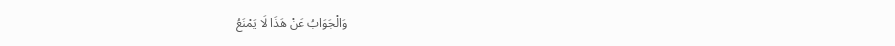وَالْجَوَابُ عَنْ هَذَا لَا يَمْنَعُ